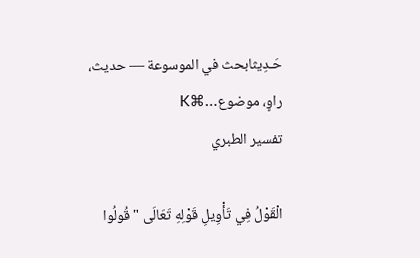حَـدِيثابحث في الموسوعة — حديث، راوٍ، موضوع…⌘K
تفسير الطبري

الْقَوْلُ فِي تَأْوِيلِ قَوْلِهِ تَعَالَى " قُولُوا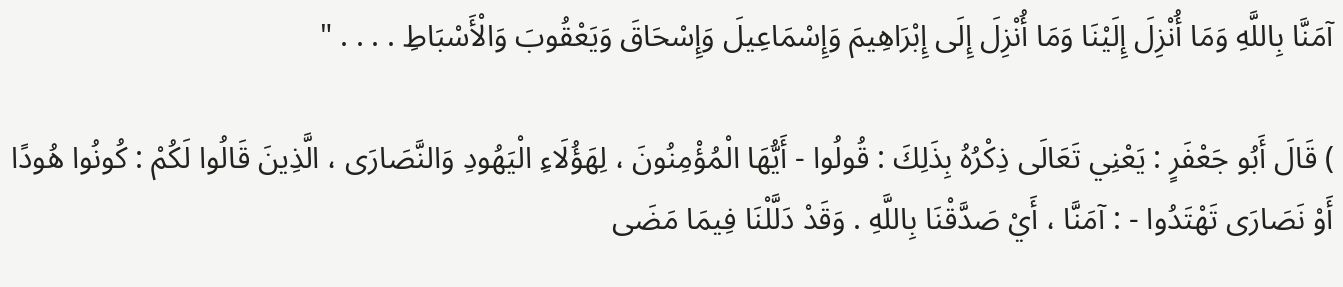آمَنَّا بِاللَّهِ وَمَا أُنْزِلَ إِلَيْنَا وَمَا أُنْزِلَ إِلَى إِبْرَاهِيمَ وَإِسْمَاعِيلَ وَإِسْحَاقَ وَيَعْقُوبَ وَالْأَسْبَاطِ . . . . "

) قَالَ أَبُو جَعْفَرٍ : يَعْنِي تَعَالَى ذِكْرُهُ بِذَلِكَ : قُولُوا - أَيُّهَا الْمُؤْمِنُونَ ، لِهَؤُلَاءِ الْيَهُودِ وَالنَّصَارَى ، الَّذِينَ قَالُوا لَكُمْ : كُونُوا هُودًا أَوْ نَصَارَى تَهْتَدُوا - : آمَنَّا ، أَيْ صَدَّقْنَا بِاللَّهِ . وَقَدْ دَلَّلْنَا فِيمَا مَضَى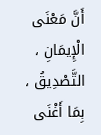أَنَّ مَعْنَى الْإِيمَانِ ، التَّصْدِيقُ ، بِمَا أَغْنَى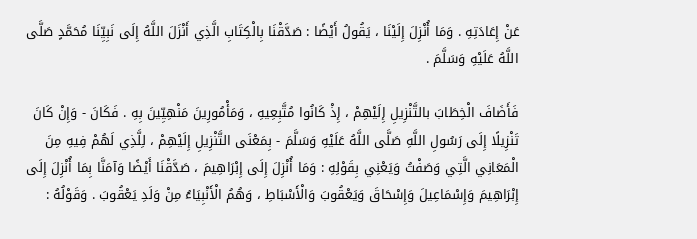عَنْ إِعَادَتِهِ . وَمَا أُنْزِلَ إِلَيْنَا ، يَقُولُ أَيْضًا : صَدَّقْنَا بِالْكِتَابِ الَّذِي أَنْزَلَ اللَّهُ إِلَى نَبِيِّنَا مُحَمَّدٍ صَلَّى اللَّهُ عَلَيْهِ وَسَلَّمَ .

فَأَضَافَ الْخِطَابَ بالتَّنْزِيلِ إِلَيْهِمْ ، إِذْ كَانُوا مُتَّبِعِيهِ ، وَمَأْمُورِينَ مَنْهِيِّينَ بِهِ . فَكَانَ - وَإِنْ كَانَ تَنْزِيلًا إِلَى رَسُولِ اللَّهِ صَلَّى اللَّهُ عَلَيْهِ وَسَلَّمَ - بِمَعْنَى التَّنْزِيلِ إِلَيْهِمْ ، لِلَّذِي لَهُمْ فِيهِ مِنَ الْمَعَانِي الَّتِي وَصَفْتُ وَيَعْنِي بِقَوْلِهِ : وَمَا أُنْزِلَ إِلَى إِبْرَاهِيمَ ، صَدَّقْنَا أَيْضًا وَآمَنَّا بِمَا أُنْزِلَ إِلَى إِبْرَاهِيمَ وَإِسْمَاعِيلَ وَإِسْحَاقَ وَيَعْقُوبَ وَالْأَسْبَاطِ ، وَهُمُ الْأَنْبِيَاءُ مِنْ وَلَدِ يَعْقُوبَ . وَقَوْلُهُ :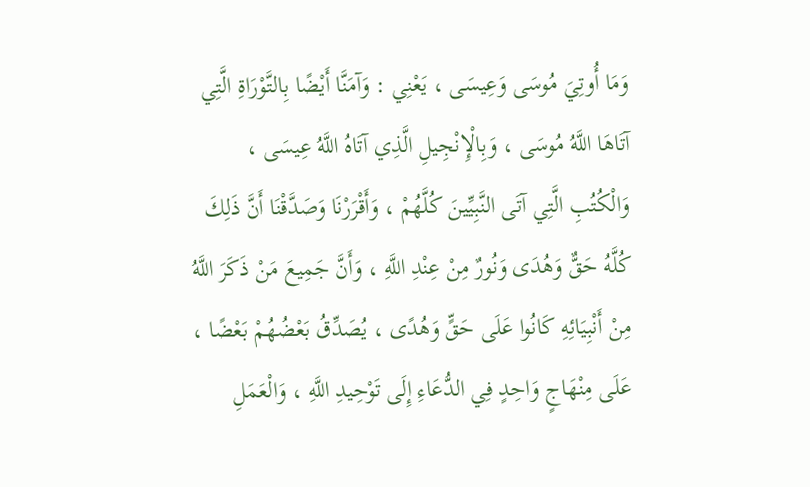وَمَا أُوتِيَ مُوسَى وَعِيسَى ، يَعْنِي : وَآمَنَّا أَيْضًا بِالتَّوْرَاةِ الَّتِي آتَاهَا اللَّهُ مُوسَى ، وَبِالْإِنْجِيلِ الَّذِي آتَاهُ اللَّهُ عِيسَى ، وَالْكُتُبِ الَّتِي آتَى النَّبِيِّينَ كُلَّهُمْ ، وَأَقْرَرْنَا وَصَدَّقْنَا أَنَّ ذَلِكَ كُلَّهُ حَقٌّ وَهُدَى وَنُورٌ مِنْ عِنْدِ اللَّهِ ، وَأَنَّ جَمِيعَ مَنْ ذَكَرَ اللَّهُ مِنْ أَنْبِيَائِهِ كَانُوا عَلَى حَقٍّ وَهُدًى ، يُصَدِّقُ بَعْضُهُمْ بَعْضًا ، عَلَى مِنْهَاجٍ وَاحِدٍ فِي الدُّعَاءِ إِلَى تَوْحِيدِ اللَّهِ ، وَالْعَمَلِ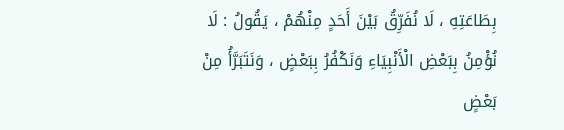بِطَاعَتِهِ ، لَا نُفَرِّقُ بَيْنَ أَحَدٍ مِنْهُمْ ، يَقُولُ : لَا نُؤْمِنُ بِبَعْضِ الْأَنْبِيَاءِ وَنَكْفُرُ بِبَعْضٍ ، وَنَتَبَرَّأُ مِنْ بَعْضٍ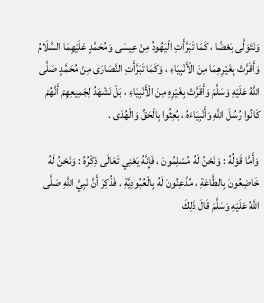وَنَتَوَلَّى بَعْضًا ، كَمَا تَبَرَّأَتِ الْيَهُودُ مِنْ عِيسَى وَمُحَمَّدٍ عَلَيْهِمَا السَّلَامُ وَأَقَرَّتْ بِغَيْرِهِمَا مِنَ الْأَنْبِيَاءِ ، وَكَمَا تَبَرَّأَتِ النَّصَارَى مِنْ مُحَمَّدٍ صَلَّى اللَّهُ عَلَيْهِ وَسَلَّمَ وَأَقَرَّتْ بِغَيْرِهِ مِنَ الْأَنْبِيَاءِ ، بَلْ نَشْهَدُ لِجَمِيعِهِمْ أَنَّهُمْ كَانُوا رُسُلَ اللَّهِ وَأَنْبِيَاءَهُ ، بُعِثُوا بِالْحَقِّ وَالْهُدَى .

وَأَمَّا قَوْلُهُ : وَنَحْنُ لَهُ مُسْلِمُونَ ، فَإِنَّهُ يَعْنِي تَعَالَى ذِكْرُهُ : وَنَحْنُ لَهُ خَاضِعُونَ بِالطَّاعَةِ ، مُذْعِنُونَ لَهُ بِالْعُبُودِيَّةِ . فَذُكِرَ أَنَّ نَبِيَّ اللَّهِ صَلَّى اللَّهُ عَلَيْهِ وَسَلَّمَ قَالَ ذَلِكَ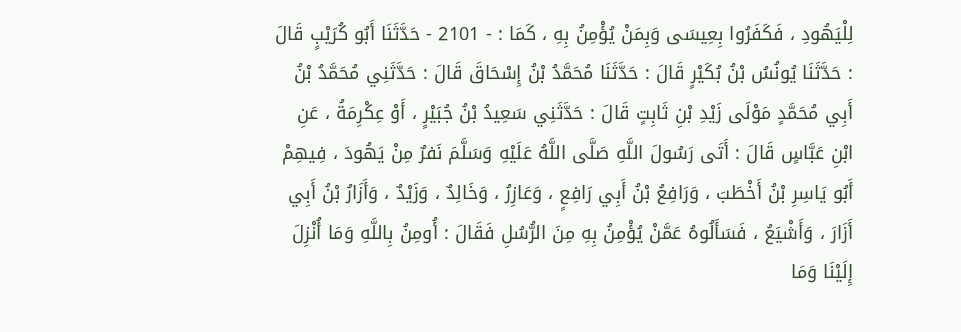لِلْيَهُودِ ، فَكَفَرُوا بِعِيسَى وَبِمَنْ يُؤْمِنُ بِهِ ، كَمَا : - 2101 - حَدَّثَنَا أَبُو كُرَيْبٍ قَالَ : حَدَّثَنَا يُونُسُ بْنُ بُكَيْرٍ قَالَ : حَدَّثَنَا مُحَمَّدُ بْنُ إِسْحَاقَ قَالَ : حَدَّثَنِي مُحَمَّدُ بْنُ أَبِي مُحَمَّدٍ مَوْلَى زَيْدِ بْنِ ثَابِتٍ قَالَ : حَدَّثَنِي سَعِيدُ بْنُ جُبَيْرٍ ، أَوْ عِكْرِمَةُ ، عَنِ ابْنِ عَبَّاسٍ قَالَ : أَتَى رَسُولَ اللَّهِ صَلَّى اللَّهُ عَلَيْهِ وَسَلَّمَ نَفرٌ مِنْ يَهُودَ ، فِيهِمْ أَبُو يَاسِرِ بْنُ أَخْطَبَ ، وَرَافِعُ بْنُ أَبِي رَافِعٍ ، وَعَازِرُ ، وَخَالِدٌ ، وَزَيْدٌ ، وَأَزَارُ بْنُ أَبِي أَزَارَ ، وَأَشْيَعُ ، فَسَأَلُوهُ عَمَّنْ يُؤْمِنُ بِهِ مِنَ الرُّسُلِ فَقَالَ : أُومِنُ بِاللَّهِ وَمَا أُنْزِلَ إِلَيْنَا وَمَا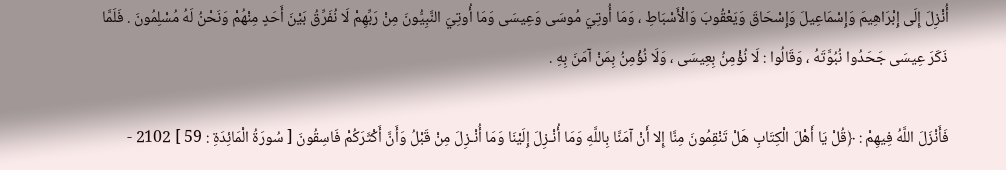أُنْزِلَ إِلَى إِبْرَاهِيمَ وَإِسْمَاعِيلَ وَإِسْحَاقَ وَيَعْقُوبَ وَالْأَسْبَاطِ ، وَمَا أُوتِيَ مُوسَى وَعِيسَى وَمَا أُوتِيَ النَّبِيُّونَ مِنْ رَبِّهِمْ لَا نُفَرِّقُ بَيْنَ أَحَدٍ مِنْهُمْ وَنَحْنُ لَهُ مُسْلِمُونَ . فَلَمَّا ذَكَرَ عِيسَى جَحَدُوا نُبُوَّتَهُ ، وَقَالُوا : لَا نُؤْمِنُ بِعِيسَى ، وَلَا نُؤْمِنُ بِمَنْ آمَنَ بِهِ .

فَأَنْزَلَ اللَّهُ فِيهِمْ : ﴿قُلْ يَا أَهْلَ الْكِتَابِ هَلْ تَنْقِمُونَ مِنَّا إِلا أَنْ آمَنَّا بِاللَّهِ وَمَا أُنْـزِلَ إِلَيْنَا وَمَا أُنْـزِلَ مِنْ قَبْلُ وَأَنَّ أَكْثَرَكُمْ فَاسِقُونَ [ سُورَةُ الْمَائِدَةِ : 59 ] 2102 -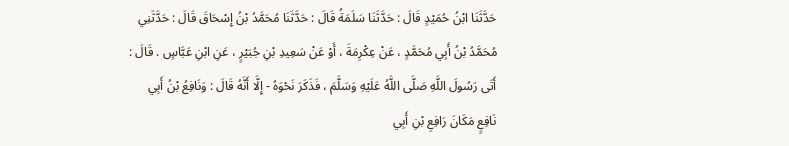حَدَّثَنَا ابْنُ حُمَيْدٍ قَالَ : حَدَّثَنَا سَلَمَةُ قَالَ : حَدَّثَنَا مُحَمَّدُ بْنُ إِسْحَاقَ قَالَ : حَدَّثَنِي مُحَمَّدُ بْنُ أَبِي مُحَمَّدٍ ، عَنْ عِكْرِمَةَ ، أَوْ عَنْ سَعِيدِ بْنِ جُبَيْرٍ ، عَنِ ابْنِ عَبَّاسٍ . قَالَ : أَتَى رَسُولَ اللَّهِ صَلَّى اللَّهُ عَلَيْهِ وَسَلَّمَ ، فَذَكَرَ نَحْوَهُ - إِلَّا أَنَّهُ قَالَ : وَنَافِعُ بْنُ أَبِي نَافِعٍ مَكَانَ رَافِعِ بْنِ أَبِي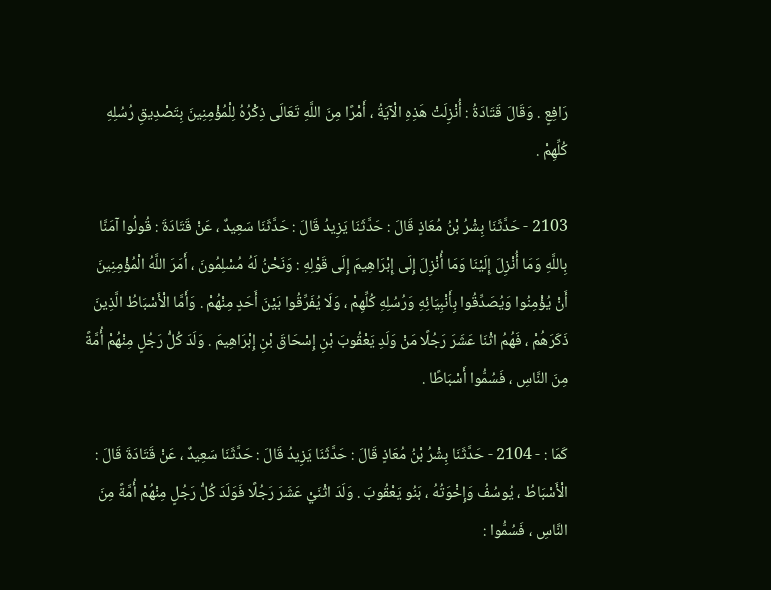رَافِعٍ . وَقَالَ قَتَادَةُ : أُنْزِلَتْ هَذِهِ الْآيَةُ ، أَمْرًا مِنَ اللَّهِ تَعَالَى ذِكْرُهُ لِلْمُؤْمِنِينَ بِتَصْدِيقِ رُسُلِهِ كُلِّهِمْ .

2103 - حَدَّثَنَا بِشْرُ بْنُ مُعَاذٍ قَالَ : حَدَّثَنَا يَزِيدُ قَالَ : حَدَّثَنَا سَعِيدٌ ، عَنْ قَتَادَةَ : قُولُوا آمَنَّا بِاللَّهِ وَمَا أُنْزِلَ إِلَيْنَا وَمَا أُنْزِلَ إِلَى إِبْرَاهِيمَ إِلَى قَوْلِهِ : وَنَحْنُ لَهُ مُسْلِمُونَ ، أَمَرَ اللَّهُ الْمُؤْمِنِينَ أَنْ يُؤْمِنُوا وَيُصَدِّقُوا بِأَنْبِيَائِهِ وَرُسُلِهِ كُلِّهِمْ ، وَلَا يُفَرِّقُوا بَيْنَ أَحَدٍ مِنْهُمْ . وَأَمَّا الْأَسْبَاطُ الَّذِينَ ذَكَرَهُمْ ، فَهُمُ اثْنَا عَشَرَ رَجُلًا مَنْ وَلَدِ يَعْقُوبَ بْنِ إِسْحَاقَ بْنِ إِبْرَاهِيمَ . وَلَدَ كُلُّ رَجُلٍ مِنْهُمْ أُمَّةً مِنَ النَّاسِ ، فَسُمُّوا أَسْبَاطًا .

كَمَا : - 2104 - حَدَّثَنَا بِشْرُ بْنُ مُعَاذٍ قَالَ : حَدَّثَنَا يَزِيدُ قَالَ : حَدَّثَنَا سَعِيدٌ ، عَنْ قَتَادَةَ قَالَ : الْأَسْبَاطُ ، يُوسُفُ وَإِخْوَتُهُ ، بَنُو يَعْقُوبَ . وَلَدَ اثْنَيْ عَشَرَ رَجُلًا فَوَلَدَ كُلُّ رَجُلٍ مِنْهُمْ أُمَّةً مِنَ النَّاسِ ، فَسُمُّوا :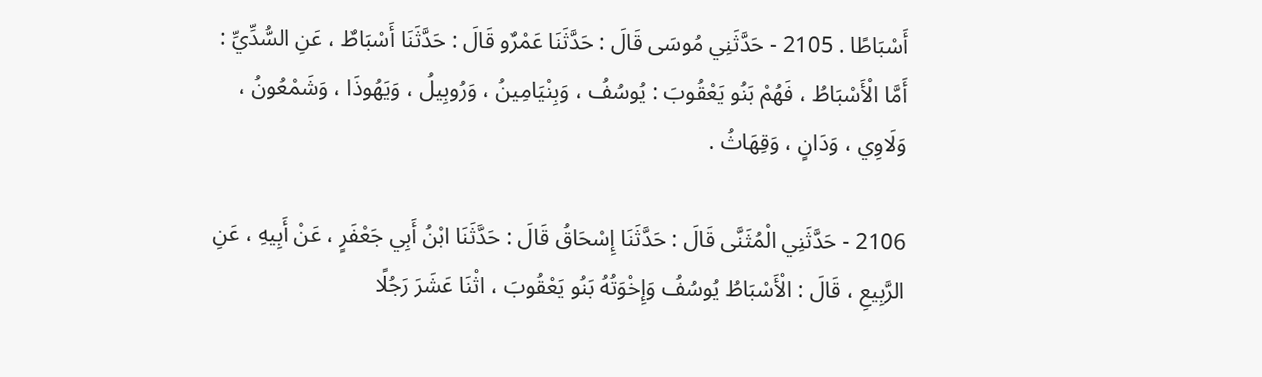أَسْبَاطًا . 2105 - حَدَّثَنِي مُوسَى قَالَ : حَدَّثَنَا عَمْرٌو قَالَ : حَدَّثَنَا أَسْبَاطٌ ، عَنِ السُّدِّيِّ : أَمَّا الْأَسْبَاطُ ، فَهُمْ بَنُو يَعْقُوبَ : يُوسُفُ ، وَبِنْيَامِينُ ، وَرُوبِيلُ ، وَيَهُوذَا ، وَشَمْعُونُ ، وَلَاوِي ، وَدَانٍ ، وَقِهَاثُ .

2106 - حَدَّثَنِي الْمُثَنَّى قَالَ : حَدَّثَنَا إِسْحَاقُ قَالَ : حَدَّثَنَا ابْنُ أَبِي جَعْفَرٍ ، عَنْ أَبِيهِ ، عَنِ الرَّبِيعِ ، قَالَ : الْأَسْبَاطُ يُوسُفُ وَإِخْوَتُهُ بَنُو يَعْقُوبَ ، اثْنَا عَشَرَ رَجُلًا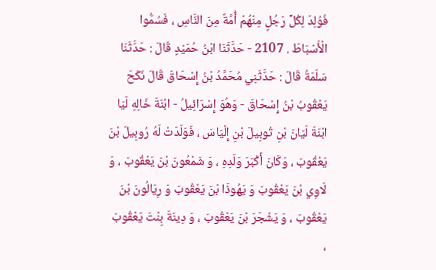فَوُلِدَ لِكُلِّ رَجُلٍ مِنْهُمْ أُمَّةٌ مِنَ النَّاسِ ، فَسُمُّوا الْأَسْبَاطَ . 2107 - حَدَّثَنَا ابْنُ حُمَيْدٍ قَالَ : حَدَّثَنَا سَلَمَةُ قَالَ : حَدَّثَنِي مُحَمَّدُ بْنُ إِسْحَاقَ قَالَ نَكَحَ يَعْقُوبُ بْنُ إِسْحَاقَ - وَهُوَ إِسْرَائِيلُ - ابْنَةَ خَالِهِ لَيَا ابْنَةَ لَيَانَ بْنِ تُوبِيلَ بْنِ إِلْيَاسَ ، فَوَلَدَتْ لَهُ رُوبِيلَ بْنَ يَعْقُوبَ ، وَكَانَ أَكْبَرَ وَلَدِهِ ، وَ شَمْعُونَ بْنَ يَعْقُوبَ ، وَ لَاوِي بْنَ يَعْقُوبَ وَ يَهُوذَا بْنَ يَعْقُوبَ وَ رِيَالُونَ بْنَ يَعْقُوبَ ، وَ يَشْجَرَ بْنَ يَعْقُوبَ ، وَ دِينَةَ بِنْتَ يَعْقُوبَ ،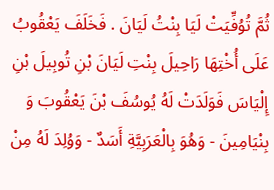ثُمَّ تُوُفِّيَتْ لَيَا بِنْتُ لَيَانَ . فَخَلَفَ يَعْقُوبُ عَلَى أُخْتِهَا رَاحِيلَ بِنْتِ لَيَانَ بْنِ تُوبِيلَ بْنِ إِلْيَاسَ فَوَلَدَتْ لَهُ يُوسُفَ بْنَ يَعْقُوبَ وَ بِنْيَامِينَ - وَهُوَ بِالْعَرَبِيَّةِ أَسَدٌ - وَوُلِدَ لَهُ مِنْ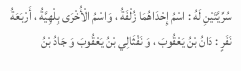سُرِّيَّتَيْنِ لَهُ : اسْمُ إِحْدَاهُمَا زُلْفَةُ ، وَاسْمُ الْأُخْرَى بِلْهِيَّةُ ، أَرْبَعَةُ نَفَرٍ : دَانُ بْنُ يَعْقُوبَ ، وَ نَفْثَالِي بْنُ يَعْقُوبَ وَ جَادُ بْنُ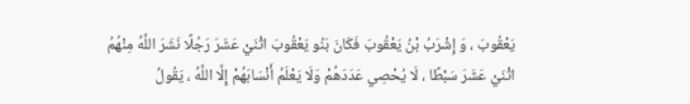يَعْقُوبَ ، وَ إِشْرَبُ بْنُ يَعْقُوبَ فَكَانَ بَنُو يَعْقُوبَ اثْنَيْ عَشَرَ رَجُلًا نَشَرَ اللَّهُ مِنْهُمُ اثْنَيْ عَشَرَ سَبْطًا ، لَا يُحْصِي عَدَدَهُمْ وَلَا يَعْلَمُ أَنْسَابَهُمْ إِلَّا اللَّهُ ، يَقُولُ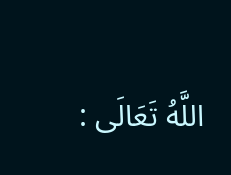اللَّهُ تَعَالَى :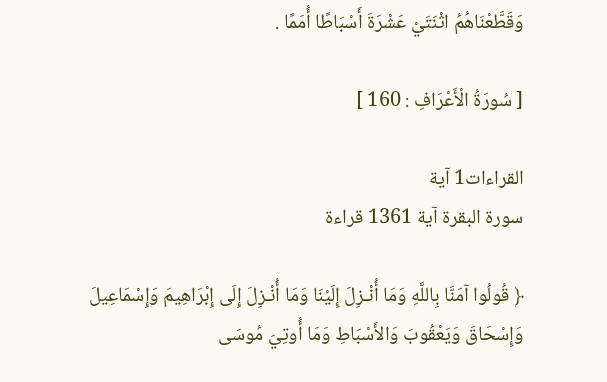وَقَطَّعْنَاهُمُ اثْنَتَيْ عَشْرَةَ أَسْبَاطًا أُمَمًا .

[ سُورَةُ الْأَعْرَافِ : 160 ]

القراءات1 آية
سورة البقرة آية 1361 قراءة

﴿ قُولُوا آمَنَّا بِاللَّهِ وَمَا أُنْـزِلَ إِلَيْنَا وَمَا أُنْـزِلَ إِلَى إِبْرَاهِيمَ وَإِسْمَاعِيلَ وَإِسْحَاقَ وَيَعْقُوبَ وَالأَسْبَاطِ وَمَا أُوتِيَ مُوسَى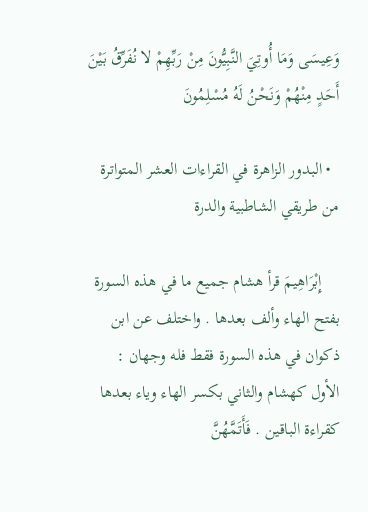وَعِيسَى وَمَا أُوتِيَ النَّبِيُّونَ مِنْ رَبِّهِمْ لا نُفَرِّقُ بَيْنَ أَحَدٍ مِنْهُمْ وَنَحْنُ لَهُ مُسْلِمُونَ

  • البدور الزاهرة في القراءات العشر المتواترة من طريقي الشاطبية والدرة

    إِبْرَاهِيمَ قرأ هشام جميع ما في هذه السورة بفتح الهاء وألف بعدها . واختلف عن ابن ذكوان في هذه السورة فقط فله وجهان : الأول كهشام والثاني بكسر الهاء وياء بعدها كقراءة الباقين . فَأَتَمَّهُنَّ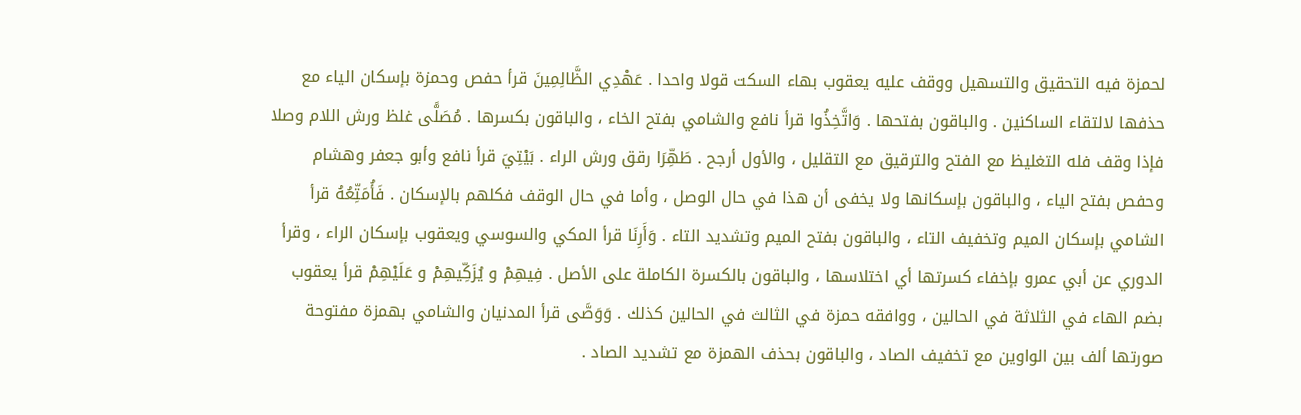لحمزة فيه التحقيق والتسهيل ووقف عليه يعقوب بهاء السكت قولا واحدا . عَهْدِي الظَّالِمِينَ قرأ حفص وحمزة بإسكان الياء مع حذفها لالتقاء الساكنين . والباقون بفتحها . وَاتَّخِذُوا قرأ نافع والشامي بفتح الخاء ، والباقون بكسرها . مُصَلًّى غلظ ورش اللام وصلا فإذا وقف فله التغليظ مع الفتح والترقيق مع التقليل ، والأول أرجح . طَهِّرَا رقق ورش الراء . بَيْتِيَ قرأ نافع وأبو جعفر وهشام وحفص بفتح الياء ، والباقون بإسكانها ولا يخفى أن هذا في حال الوصل ، وأما في حال الوقف فكلهم بالإسكان . فَأُمَتِّعُهُ قرأ الشامي بإسكان الميم وتخفيف التاء ، والباقون بفتح الميم وتشديد التاء . وَأَرِنَا قرأ المكي والسوسي ويعقوب بإسكان الراء ، وقرأ الدوري عن أبي عمرو بإخفاء كسرتها أي اختلاسها ، والباقون بالكسرة الكاملة على الأصل . فِيهِمْ و يُزَكِّيهِمْ و عَلَيْهِمْ قرأ يعقوب بضم الهاء في الثلاثة في الحالين ، ووافقه حمزة في الثالث في الحالين كذلك . وَوَصَّى قرأ المدنيان والشامي بهمزة مفتوحة صورتها ألف بين الواوين مع تخفيف الصاد ، والباقون بحذف الهمزة مع تشديد الصاد .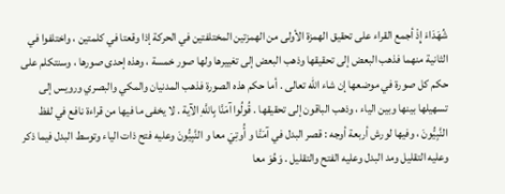شُهَدَاءَ إِذْ أجمع القراء على تحقيق الهمزة الأولى من الهمزتين المختلفتين في الحركة إذا وقعتا في كلمتين ، واختلفوا في الثانية منهما فذهب البعض إلى تحقيقها وذهب البعض إلى تغييرها ولها صور خمسة ، وهذه إحدى صورها ، وسنتكلم على حكم كل صورة في موضعها إن شاء الله تعالى . أما حكم هذه الصورة فذهب المدنيان والمكي والبصري ورويس إلى تسهيلها بينها وبين الياء ، وذهب الباقون إلى تحقيقها . قُولُوا آمَنَّا بِاللَّهِ الآية . لا يخفى ما فيها من قراءة نافع في لفظ النَّبِيُّونَ ، وفيها لورش أربعة أوجه : قصر البدل في آمَنَّا و أُوتِيَ معا و النَّبِيُّونَ وعليه فتح ذات الياء وتوسط البدل فيما ذكر وعليه التقليل ومد البدل وعليه الفتح والتقليل . وَهُوَ معا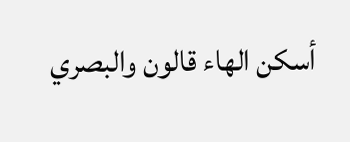أسكن الهاء قالون والبصري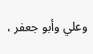وعلي وأبو جعفر ،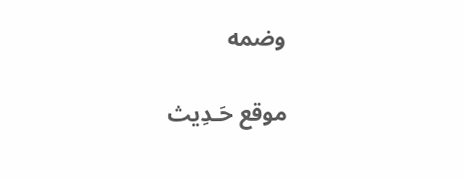وضمه

موقع حَـدِيث